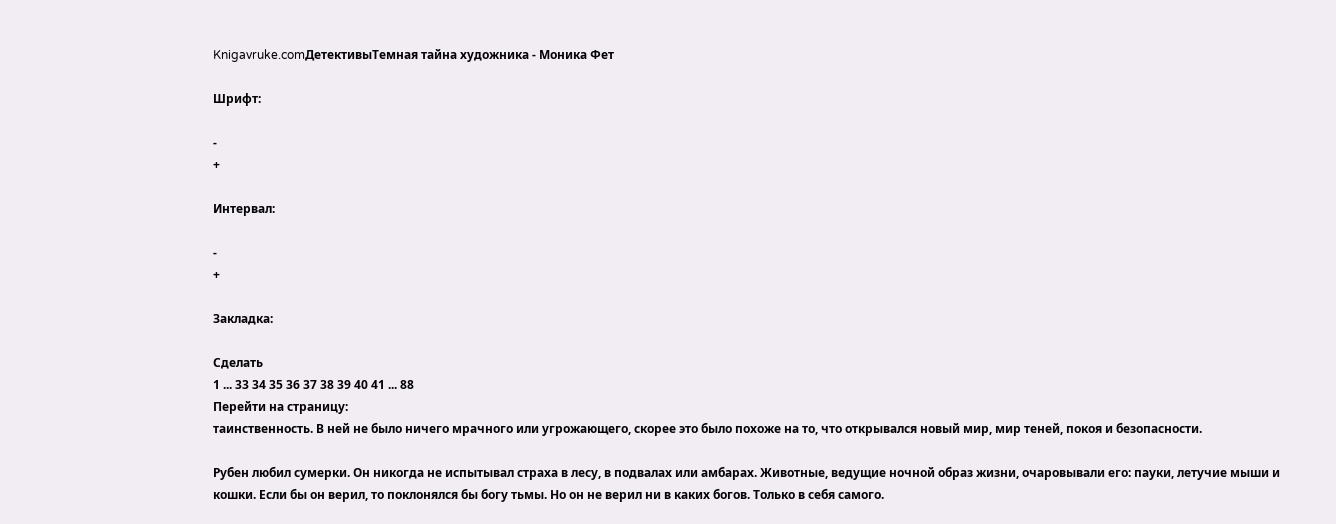Knigavruke.comДетективыТемная тайна художника - Моника Фет

Шрифт:

-
+

Интервал:

-
+

Закладка:

Сделать
1 ... 33 34 35 36 37 38 39 40 41 ... 88
Перейти на страницу:
таинственность. В ней не было ничего мрачного или угрожающего, скорее это было похоже на то, что открывался новый мир, мир теней, покоя и безопасности.

Рубен любил сумерки. Он никогда не испытывал страха в лесу, в подвалах или амбарах. Животные, ведущие ночной образ жизни, очаровывали его: пауки, летучие мыши и кошки. Если бы он верил, то поклонялся бы богу тьмы. Но он не верил ни в каких богов. Только в себя самого.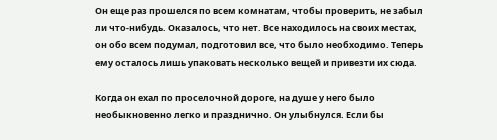Он еще раз прошелся по всем комнатам, чтобы проверить, не забыл ли что-нибудь. Оказалось, что нет. Все находилось на своих местах, он обо всем подумал, подготовил все, что было необходимо. Теперь ему осталось лишь упаковать несколько вещей и привезти их сюда.

Когда он ехал по проселочной дороге, на душе у него было необыкновенно легко и празднично. Он улыбнулся. Если бы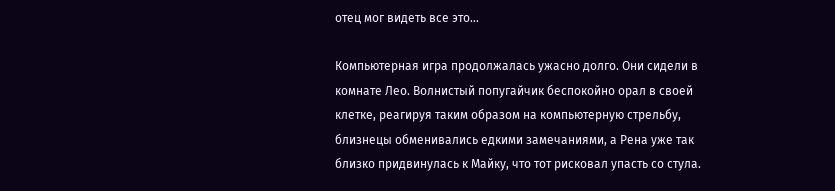отец мог видеть все это…

Компьютерная игра продолжалась ужасно долго. Они сидели в комнате Лео. Волнистый попугайчик беспокойно орал в своей клетке, реагируя таким образом на компьютерную стрельбу, близнецы обменивались едкими замечаниями, а Рена уже так близко придвинулась к Майку, что тот рисковал упасть со стула.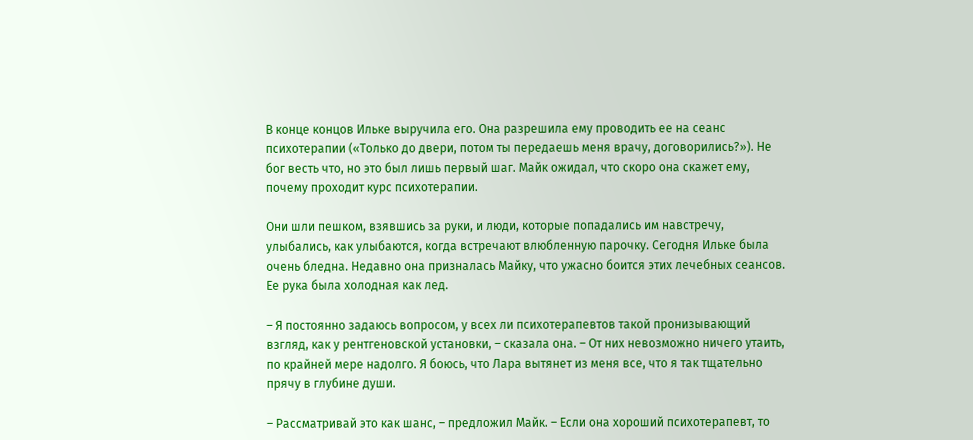В конце концов Ильке выручила его. Она разрешила ему проводить ее на сеанс психотерапии («Только до двери, потом ты передаешь меня врачу, договорились?»). Не бог весть что, но это был лишь первый шаг. Майк ожидал, что скоро она скажет ему, почему проходит курс психотерапии.

Они шли пешком, взявшись за руки, и люди, которые попадались им навстречу, улыбались, как улыбаются, когда встречают влюбленную парочку. Сегодня Ильке была очень бледна. Недавно она призналась Майку, что ужасно боится этих лечебных сеансов. Ее рука была холодная как лед.

– Я постоянно задаюсь вопросом, у всех ли психотерапевтов такой пронизывающий взгляд, как у рентгеновской установки, – сказала она. – От них невозможно ничего утаить, по крайней мере надолго. Я боюсь, что Лара вытянет из меня все, что я так тщательно прячу в глубине души.

– Рассматривай это как шанс, – предложил Майк. – Если она хороший психотерапевт, то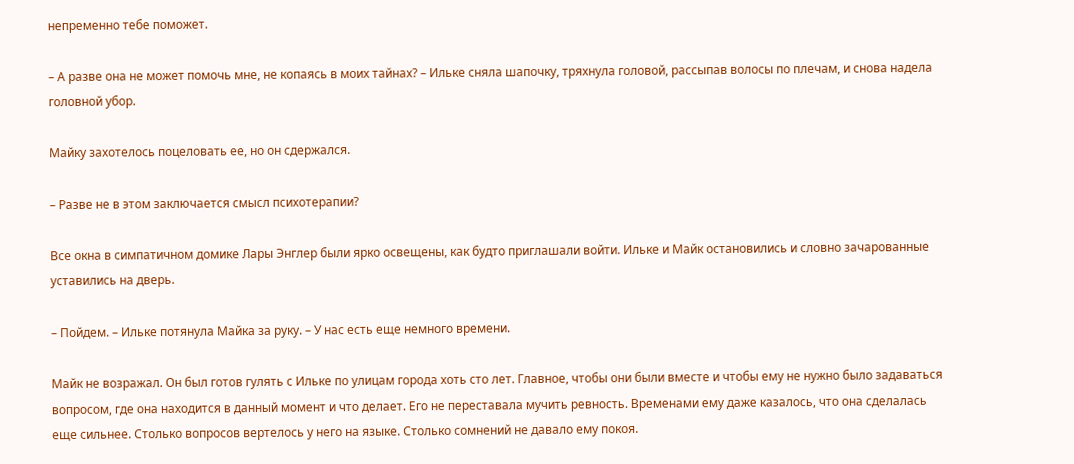непременно тебе поможет.

– А разве она не может помочь мне, не копаясь в моих тайнах? – Ильке сняла шапочку, тряхнула головой, рассыпав волосы по плечам, и снова надела головной убор.

Майку захотелось поцеловать ее, но он сдержался.

– Разве не в этом заключается смысл психотерапии?

Все окна в симпатичном домике Лары Энглер были ярко освещены, как будто приглашали войти. Ильке и Майк остановились и словно зачарованные уставились на дверь.

– Пойдем. – Ильке потянула Майка за руку. – У нас есть еще немного времени.

Майк не возражал. Он был готов гулять с Ильке по улицам города хоть сто лет. Главное, чтобы они были вместе и чтобы ему не нужно было задаваться вопросом, где она находится в данный момент и что делает. Его не переставала мучить ревность. Временами ему даже казалось, что она сделалась еще сильнее. Столько вопросов вертелось у него на языке. Столько сомнений не давало ему покоя.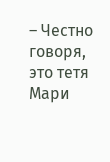– Честно говоря, это тетя Мари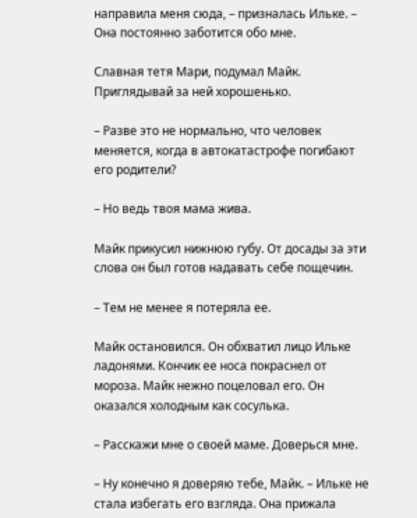направила меня сюда, – призналась Ильке. – Она постоянно заботится обо мне.

Славная тетя Мари, подумал Майк. Приглядывай за ней хорошенько.

– Разве это не нормально, что человек меняется, когда в автокатастрофе погибают его родители?

– Но ведь твоя мама жива.

Майк прикусил нижнюю губу. От досады за эти слова он был готов надавать себе пощечин.

– Тем не менее я потеряла ее.

Майк остановился. Он обхватил лицо Ильке ладонями. Кончик ее носа покраснел от мороза. Майк нежно поцеловал его. Он оказался холодным как сосулька.

– Расскажи мне о своей маме. Доверься мне.

– Ну конечно я доверяю тебе, Майк. – Ильке не стала избегать его взгляда. Она прижала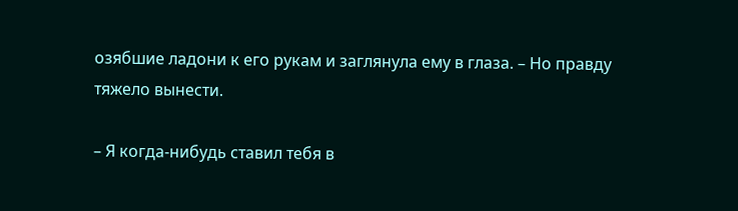озябшие ладони к его рукам и заглянула ему в глаза. – Но правду тяжело вынести.

– Я когда-нибудь ставил тебя в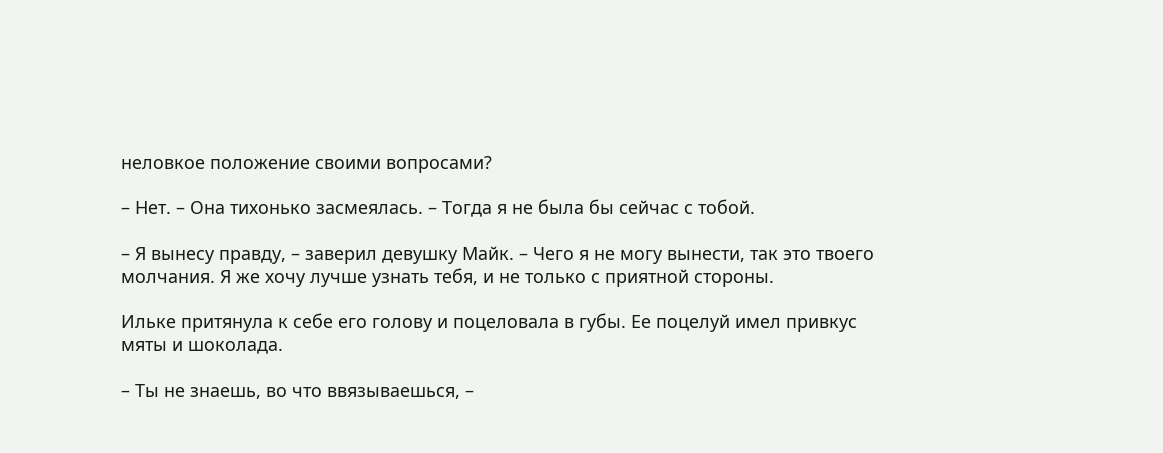неловкое положение своими вопросами?

– Нет. – Она тихонько засмеялась. – Тогда я не была бы сейчас с тобой.

– Я вынесу правду, – заверил девушку Майк. – Чего я не могу вынести, так это твоего молчания. Я же хочу лучше узнать тебя, и не только с приятной стороны.

Ильке притянула к себе его голову и поцеловала в губы. Ее поцелуй имел привкус мяты и шоколада.

– Ты не знаешь, во что ввязываешься, –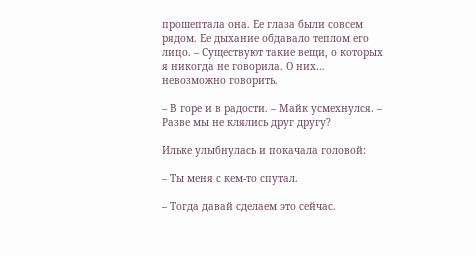прошептала она. Ее глаза были совсем рядом. Ее дыхание обдавало теплом его лицо. – Существуют такие вещи, о которых я никогда не говорила. О них… невозможно говорить.

– В горе и в радости. – Майк усмехнулся. – Разве мы не клялись друг другу?

Ильке улыбнулась и покачала головой:

– Ты меня с кем-то спутал.

– Тогда давай сделаем это сейчас.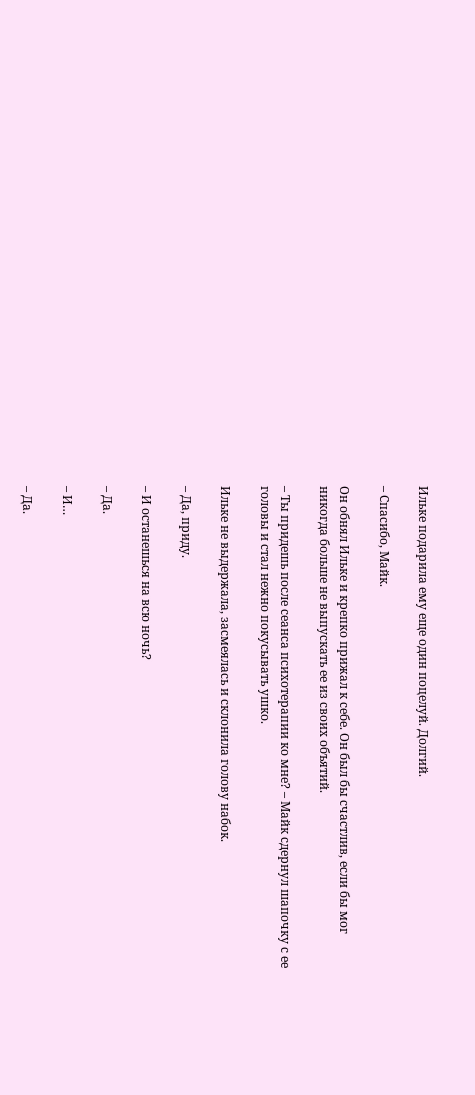Ильке подарила ему еще один поцелуй. Долгий.

– Спасибо, Майк.

Он обнял Ильке и крепко прижал к себе. Он был бы счастлив, если бы мог никогда больше не выпускать ее из своих объятий.

– Ты придешь после сеанса психотерапии ко мне? – Майк сдернул шапочку с ее головы и стал нежно покусывать ушко.

Ильке не выдержала, засмеялась и склонила голову набок.

– Да, приду.

– И останешься на всю ночь?

– Да.

– И…

– Да.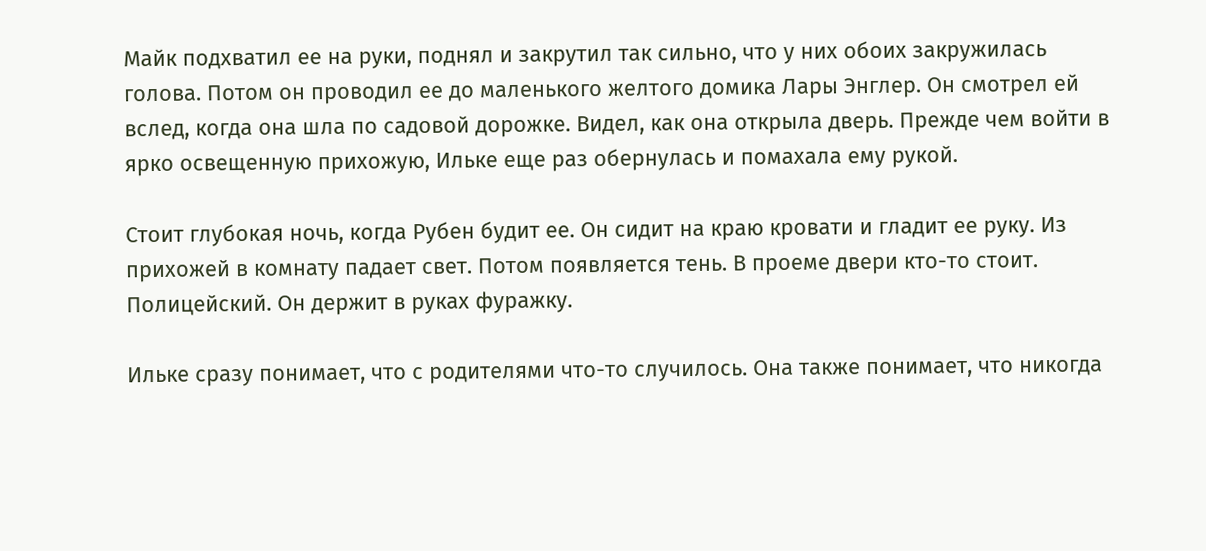Майк подхватил ее на руки, поднял и закрутил так сильно, что у них обоих закружилась голова. Потом он проводил ее до маленького желтого домика Лары Энглер. Он смотрел ей вслед, когда она шла по садовой дорожке. Видел, как она открыла дверь. Прежде чем войти в ярко освещенную прихожую, Ильке еще раз обернулась и помахала ему рукой.

Стоит глубокая ночь, когда Рубен будит ее. Он сидит на краю кровати и гладит ее руку. Из прихожей в комнату падает свет. Потом появляется тень. В проеме двери кто-то стоит. Полицейский. Он держит в руках фуражку.

Ильке сразу понимает, что с родителями что-то случилось. Она также понимает, что никогда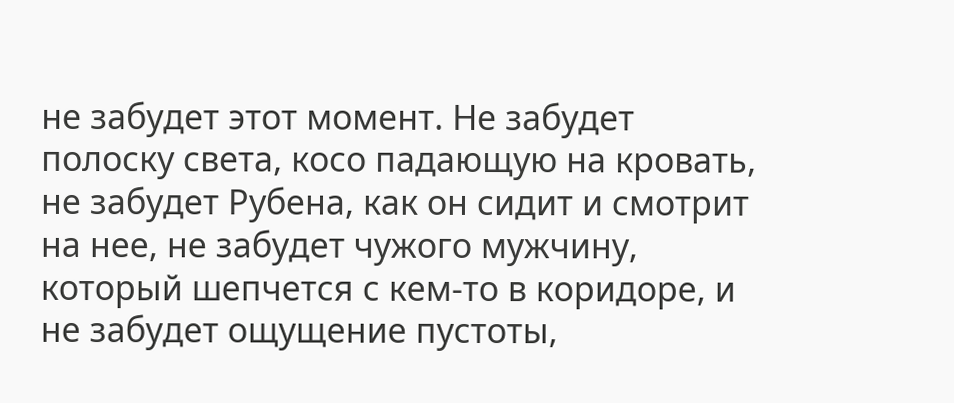не забудет этот момент. Не забудет полоску света, косо падающую на кровать, не забудет Рубена, как он сидит и смотрит на нее, не забудет чужого мужчину, который шепчется с кем-то в коридоре, и не забудет ощущение пустоты,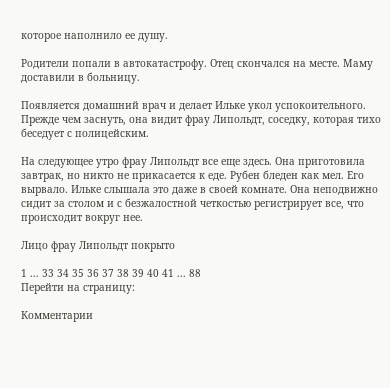которое наполнило ее душу.

Родители попали в автокатастрофу. Отец скончался на месте. Маму доставили в больницу.

Появляется домашний врач и делает Ильке укол успокоительного. Прежде чем заснуть, она видит фрау Липольдт, соседку, которая тихо беседует с полицейским.

На следующее утро фрау Липольдт все еще здесь. Она приготовила завтрак, но никто не прикасается к еде. Рубен бледен как мел. Его вырвало. Ильке слышала это даже в своей комнате. Она неподвижно сидит за столом и с безжалостной четкостью регистрирует все, что происходит вокруг нее.

Лицо фрау Липольдт покрыто

1 ... 33 34 35 36 37 38 39 40 41 ... 88
Перейти на страницу:

Комментарии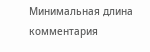Минимальная длина комментария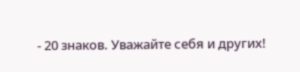- 20 знаков. Уважайте себя и других!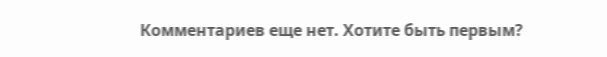Комментариев еще нет. Хотите быть первым?